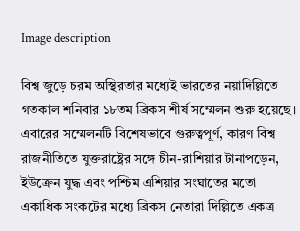Image description

বিশ্ব জুড়ে চরম অস্থিরতার মধ্যেই ভারতের নয়াদিল্লিতে গতকাল শনিবার ১৮তম ব্রিকস শীর্ষ সম্মেলন শুরু হয়েছে। এবারের সম্মেলনটি বিশেষভাবে গুরুত্বপূর্ণ, কারণ বিশ্ব রাজনীতিতে যুক্তরাষ্ট্রের সঙ্গে চীন-রাশিয়ার টানাপড়েন, ইউক্রেন যুদ্ধ এবং পশ্চিম এশিয়ার সংঘাতের মতো একাধিক সংকটের মধ্যে ব্রিকস নেতারা দিল্লিতে একত্র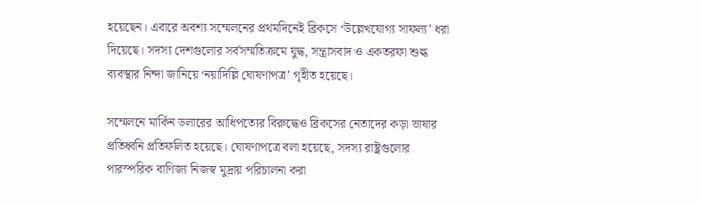হয়েছেন। এবারে অবশ্য সম্মেলনের প্রথমদিনেই ব্রিকসে ‘উল্লেখযোগ্য সাফল্য’ ধরা দিয়েছে। সদস্য দেশগুলোর সর্বসম্মতিক্রমে যুদ্ধ, সন্ত্রাসবাদ ও একতরফা শুল্ক ব্যবস্থার নিন্দা জানিয়ে ‘নয়াদিল্লি ঘোষণাপত্র’ গৃহীত হয়েছে।

সম্মেলনে মার্কিন ডলারের আধিপত্যের বিরুদ্ধেও ব্রিকসের নেতাদের কড়া ভাষার প্রতিধ্বনি প্রতিফলিত হয়েছে। ঘোষণাপত্রে বলা হয়েছে, সদস্য রাষ্ট্রগুলোর পারস্পরিক বাণিজ্য নিজস্ব মুদ্রায় পরিচালনা করা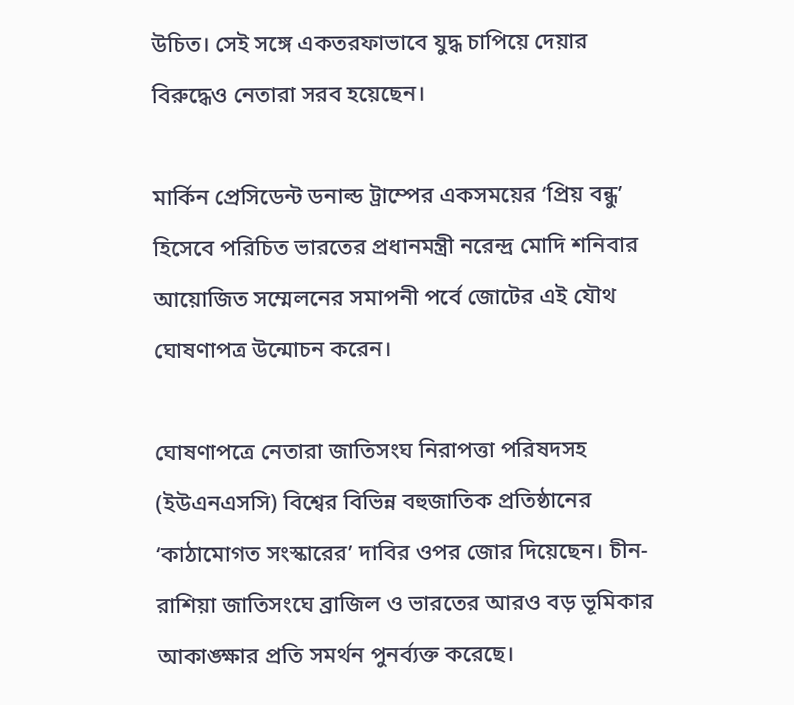উচিত। সেই সঙ্গে একতরফাভাবে যুদ্ধ চাপিয়ে দেয়ার বিরুদ্ধেও নেতারা সরব হয়েছেন।

মার্কিন প্রেসিডেন্ট ডনাল্ড ট্রাম্পের একসময়ের ‘প্রিয় বন্ধু’ হিসেবে পরিচিত ভারতের প্রধানমন্ত্রী নরেন্দ্র মোদি শনিবার আয়োজিত সম্মেলনের সমাপনী পর্বে জোটের এই যৌথ ঘোষণাপত্র উন্মোচন করেন।

ঘোষণাপত্রে নেতারা জাতিসংঘ নিরাপত্তা পরিষদসহ (ইউএনএসসি) বিশ্বের বিভিন্ন বহুজাতিক প্রতিষ্ঠানের ‘কাঠামোগত সংস্কারের’ দাবির ওপর জোর দিয়েছেন। চীন-রাশিয়া জাতিসংঘে ব্রাজিল ও ভারতের আরও বড় ভূমিকার আকাঙ্ক্ষার প্রতি সমর্থন পুনর্ব্যক্ত করেছে।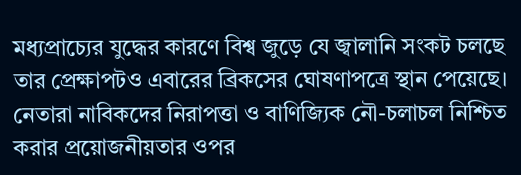মধ্যপ্রাচ্যের যুদ্ধের কারণে বিশ্ব জুড়ে যে জ্বালানি সংকট চলছে তার প্রেক্ষাপটও এবারের ব্রিকসের ঘোষণাপত্রে স্থান পেয়েছে। নেতারা নাবিকদের নিরাপত্তা ও বাণিজ্যিক নৌ-চলাচল নিশ্চিত করার প্রয়োজনীয়তার ওপর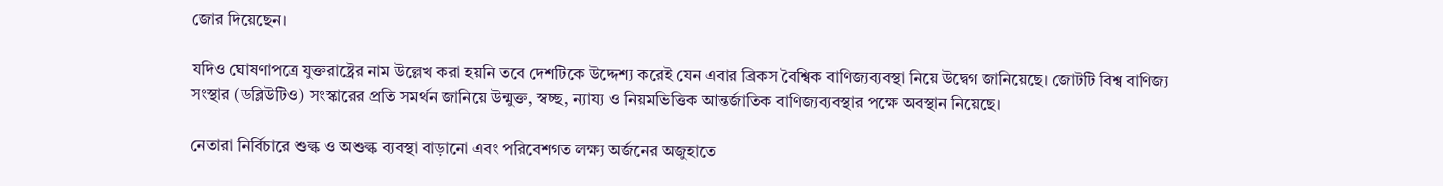জোর দিয়েছেন।

যদিও ঘোষণাপত্রে যুক্তরাষ্ট্রের নাম উল্লেখ করা হয়নি তবে দেশটিকে উদ্দেশ্য করেই যেন এবার ব্রিকস বৈশ্বিক বাণিজ্যব্যবস্থা নিয়ে উদ্বেগ জানিয়েছে। জোটটি বিশ্ব বাণিজ্য সংস্থার (ডব্লিউটিও) সংস্কারের প্রতি সমর্থন জানিয়ে উন্মুক্ত, স্বচ্ছ, ন্যায্য ও নিয়মভিত্তিক আন্তর্জাতিক বাণিজ্যব্যবস্থার পক্ষে অবস্থান নিয়েছে।

নেতারা নির্বিচারে শুল্ক ও অশুল্ক ব্যবস্থা বাড়ানো এবং পরিবেশগত লক্ষ্য অর্জনের অজুহাতে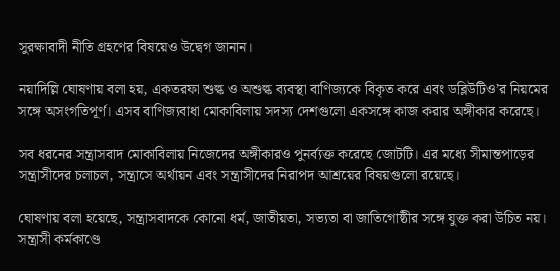সুরক্ষাবাদী নীতি গ্রহণের বিষয়েও উদ্বেগ জানান।

নয়াদিল্লি ঘোষণায় বলা হয়, একতরফা শুল্ক ও অশুল্ক ব্যবস্থা বাণিজ্যকে বিকৃত করে এবং ডব্লিউটিও’র নিয়মের সঙ্গে অসংগতিপূর্ণ। এসব বাণিজ্যবাধা মোকাবিলায় সদস্য দেশগুলো একসঙ্গে কাজ করার অঙ্গীকার করেছে।

সব ধরনের সন্ত্রাসবাদ মোকাবিলায় নিজেদের অঙ্গীকারও পুনর্ব্যক্ত করেছে জোটটি। এর মধ্যে সীমান্তপাড়ের সন্ত্রাসীদের চলাচল, সন্ত্রাসে অর্থায়ন এবং সন্ত্রাসীদের নিরাপদ আশ্রয়ের বিষয়গুলো রয়েছে।

ঘোষণায় বলা হয়েছে, সন্ত্রাসবাদকে কোনো ধর্ম, জাতীয়তা, সভ্যতা বা জাতিগোষ্ঠীর সঙ্গে যুক্ত করা উচিত নয়। সন্ত্রাসী কর্মকাণ্ডে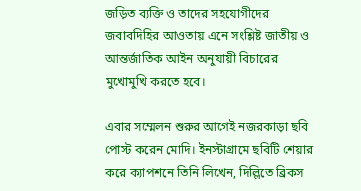জড়িত ব্যক্তি ও তাদের সহযোগীদের জবাবদিহির আওতায় এনে সংশ্লিষ্ট জাতীয় ও আন্তর্জাতিক আইন অনুযায়ী বিচারের মুখোমুখি করতে হবে।

এবার সম্মেলন শুরুর আগেই নজরকাড়া ছবি পোস্ট করেন মোদি। ইনস্টাগ্রামে ছবিটি শেয়ার করে ক্যাপশনে তিনি লিখেন, দিল্লিতে ব্রিকস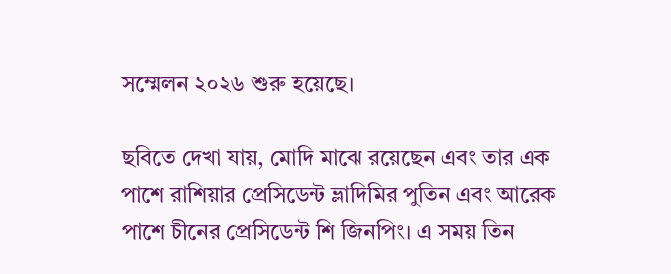সম্মেলন ২০২৬ শুরু হয়েছে।

ছবিতে দেখা যায়, মোদি মাঝে রয়েছেন এবং তার এক পাশে রাশিয়ার প্রেসিডেন্ট ভ্লাদিমির পুতিন এবং আরেক পাশে চীনের প্রেসিডেন্ট শি জিনপিং। এ সময় তিন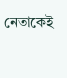নেতাকেই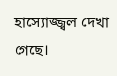হাস্যোজ্জ্বল দেখা গেছে।